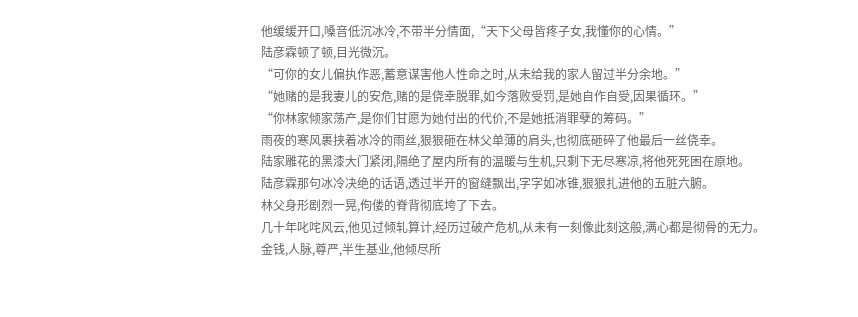他缓缓开口,嗓音低沉冰冷,不带半分情面,“天下父母皆疼子女,我懂你的心情。”
陆彦霖顿了顿,目光微沉。
“可你的女儿偏执作恶,蓄意谋害他人性命之时,从未给我的家人留过半分余地。”
“她赌的是我妻儿的安危,赌的是侥幸脱罪,如今落败受罚,是她自作自受,因果循环。”
“你林家倾家荡产,是你们甘愿为她付出的代价,不是她抵消罪孽的筹码。”
雨夜的寒风裹挟着冰冷的雨丝,狠狠砸在林父单薄的肩头,也彻底砸碎了他最后一丝侥幸。
陆家雕花的黑漆大门紧闭,隔绝了屋内所有的温暖与生机,只剩下无尽寒凉,将他死死困在原地。
陆彦霖那句冰冷决绝的话语,透过半开的窗缝飘出,字字如冰锥,狠狠扎进他的五脏六腑。
林父身形剧烈一晃,佝偻的脊背彻底垮了下去。
几十年叱咤风云,他见过倾轧算计,经历过破产危机,从未有一刻像此刻这般,满心都是彻骨的无力。
金钱,人脉,尊严,半生基业,他倾尽所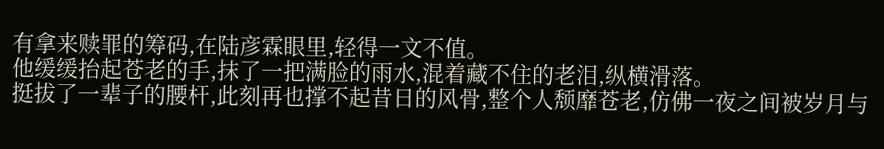有拿来赎罪的筹码,在陆彦霖眼里,轻得一文不值。
他缓缓抬起苍老的手,抹了一把满脸的雨水,混着藏不住的老泪,纵横滑落。
挺拔了一辈子的腰杆,此刻再也撑不起昔日的风骨,整个人颓靡苍老,仿佛一夜之间被岁月与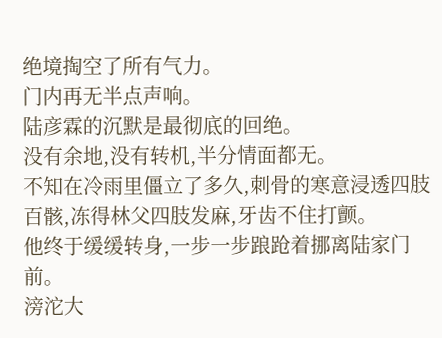绝境掏空了所有气力。
门内再无半点声响。
陆彦霖的沉默是最彻底的回绝。
没有余地,没有转机,半分情面都无。
不知在冷雨里僵立了多久,刺骨的寒意浸透四肢百骸,冻得林父四肢发麻,牙齿不住打颤。
他终于缓缓转身,一步一步踉跄着挪离陆家门前。
滂沱大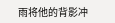雨将他的背影冲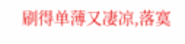刷得单薄又凄凉,落寞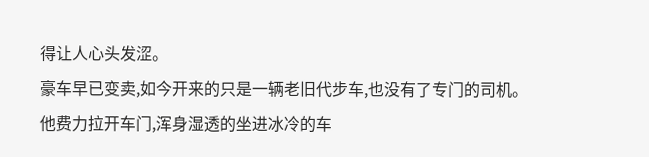得让人心头发涩。
豪车早已变卖,如今开来的只是一辆老旧代步车,也没有了专门的司机。
他费力拉开车门,浑身湿透的坐进冰冷的车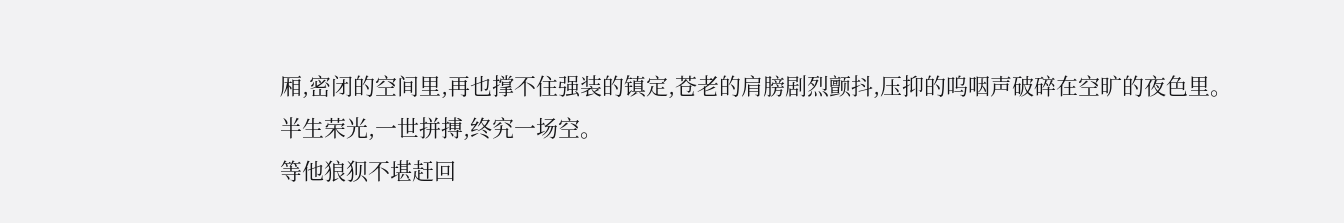厢,密闭的空间里,再也撑不住强装的镇定,苍老的肩膀剧烈颤抖,压抑的呜咽声破碎在空旷的夜色里。
半生荣光,一世拼搏,终究一场空。
等他狼狈不堪赶回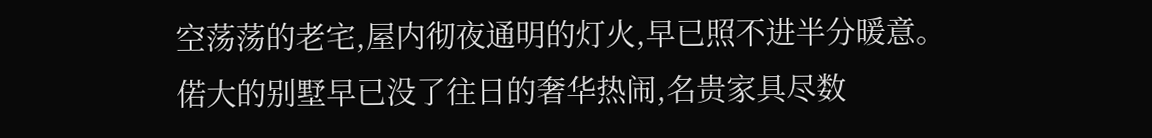空荡荡的老宅,屋内彻夜通明的灯火,早已照不进半分暖意。
偌大的别墅早已没了往日的奢华热闹,名贵家具尽数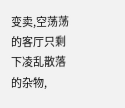变卖,空荡荡的客厅只剩下凌乱散落的杂物,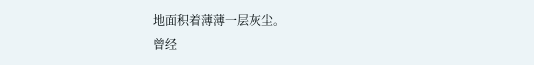地面积着薄薄一层灰尘。
曾经